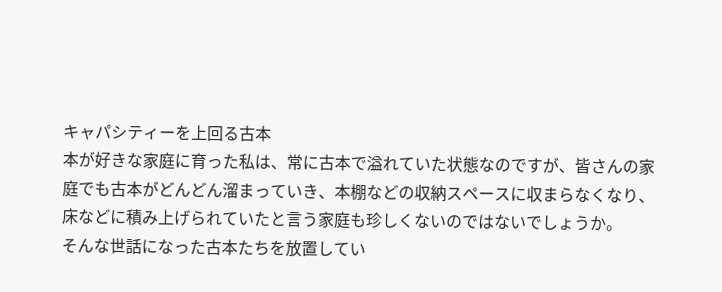キャパシティーを上回る古本
本が好きな家庭に育った私は、常に古本で溢れていた状態なのですが、皆さんの家庭でも古本がどんどん溜まっていき、本棚などの収納スペースに収まらなくなり、床などに積み上げられていたと言う家庭も珍しくないのではないでしょうか。
そんな世話になった古本たちを放置してい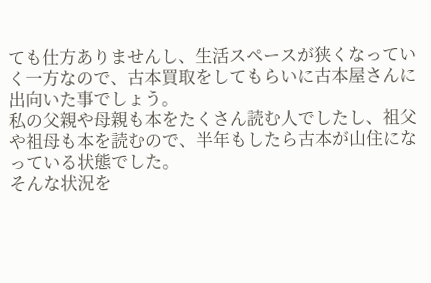ても仕方ありませんし、生活スペースが狭くなっていく一方なので、古本買取をしてもらいに古本屋さんに出向いた事でしょう。
私の父親や母親も本をたくさん読む人でしたし、祖父や祖母も本を読むので、半年もしたら古本が山住になっている状態でした。
そんな状況を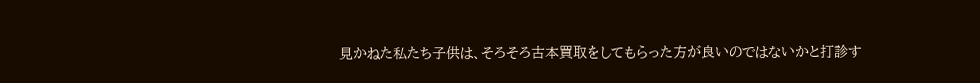見かねた私たち子供は、そろそろ古本買取をしてもらった方が良いのではないかと打診す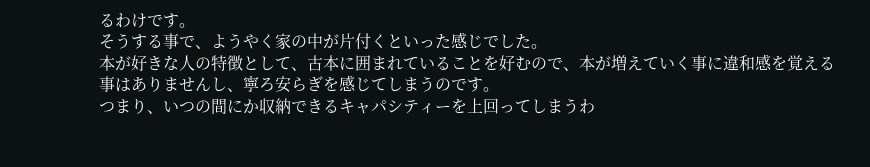るわけです。
そうする事で、ようやく家の中が片付くといった感じでした。
本が好きな人の特徴として、古本に囲まれていることを好むので、本が増えていく事に違和感を覚える事はありませんし、寧ろ安らぎを感じてしまうのです。
つまり、いつの間にか収納できるキャパシティーを上回ってしまうわ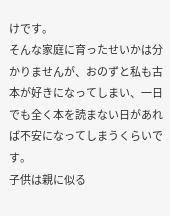けです。
そんな家庭に育ったせいかは分かりませんが、おのずと私も古本が好きになってしまい、一日でも全く本を読まない日があれば不安になってしまうくらいです。
子供は親に似る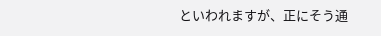といわれますが、正にそう通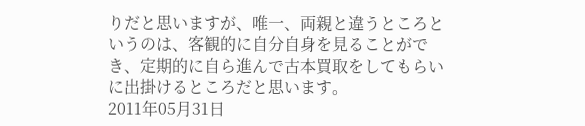りだと思いますが、唯一、両親と違うところというのは、客観的に自分自身を見ることができ、定期的に自ら進んで古本買取をしてもらいに出掛けるところだと思います。
2011年05月31日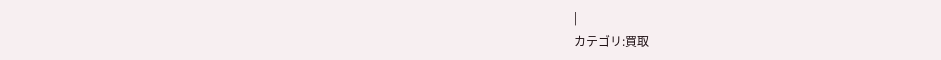|
カテゴリ:買取